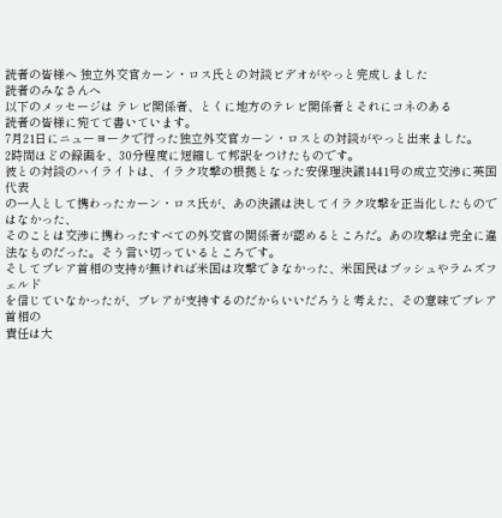読者の皆様へ 独立外交官カーン・ロス氏との対談ビデオがやっと完成しました
読者のみなさんへ
以下のメッセージは テレビ関係者、とくに地方のテレビ関係者とそれにコネのある
読者の皆様に宛てて書いています。
7月21日にニューヨークで行った独立外交官カーン・ロスとの対談がやっと出来ました。
2時間ほどの録画を、30分程度に短縮して邦訳をつけたものです。
彼との対談のハイライトは、イラク攻撃の根拠となった安保理決議1441号の成立交渉に英国代表
の一人として携わったカーン・ロス氏が、あの決議は決してイラク攻撃を正当化したものではなかった、
そのことは交渉に携わったすべての外交官の関係者が認めるところだ。あの攻撃は完全に違法なものだった。そう言い切っているところです。
そしてブレア首相の支持が無ければ米国は攻撃できなかった、米国民はブッシュやラムズフェルド
を信じていなかったが、ブレアが支持するのだからいいだろうと考えた、その意味でブレア首相の
責任は大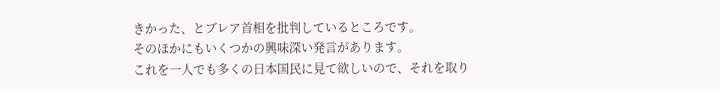きかった、とブレア首相を批判しているところです。
そのほかにもいくつかの興味深い発言があります。
これを一人でも多くの日本国民に見て欲しいので、それを取り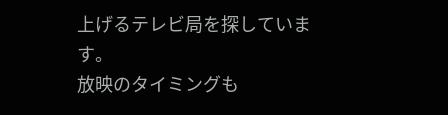上げるテレビ局を探しています。
放映のタイミングも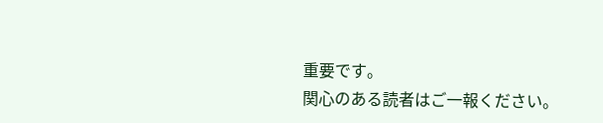重要です。
関心のある読者はご一報ください。